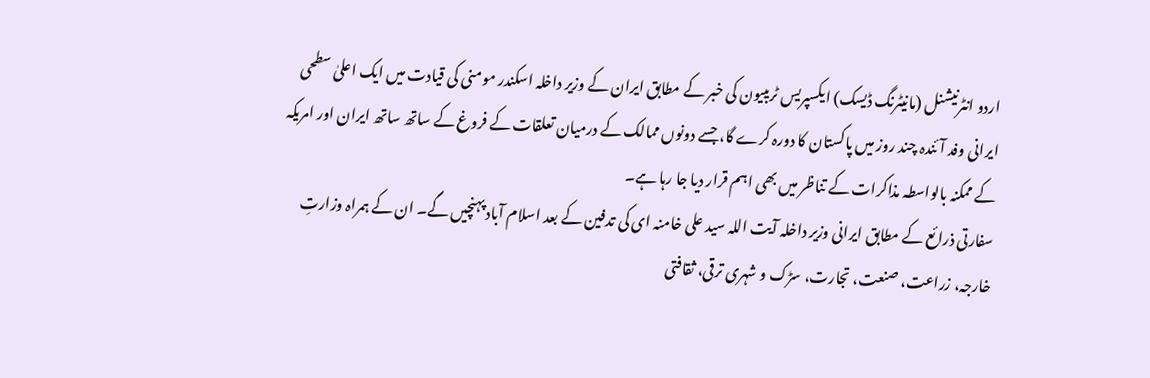اردو انٹرنیشنل (مانیٹرنگ ڈیسک) ایکسپریس ٹریبیون کی خبر کے مطابق ایران کے وزیر داخلہ اسکندر مومنی کی قیادت میں ایک اعلیٰ سطحی ایرانی وفد آئندہ چند روز میں پاکستان کا دورہ کرے گا، جسے دونوں ممالک کے درمیان تعلقات کے فروغ کے ساتھ ساتھ ایران اور امریکہ کے ممکنہ بالواسطہ مذاکرات کے تناظر میں بھی اہم قرار دیا جا رہا ہے۔
سفارتی ذرائع کے مطابق ایرانی وزیر داخلہ آیت اللہ سید علی خامنہ ای کی تدفین کے بعد اسلام آباد پہنچیں گے۔ ان کے ہمراہ وزارتِ خارجہ، زراعت، صنعت، تجارت، سڑک و شہری ترقی، ثقافتی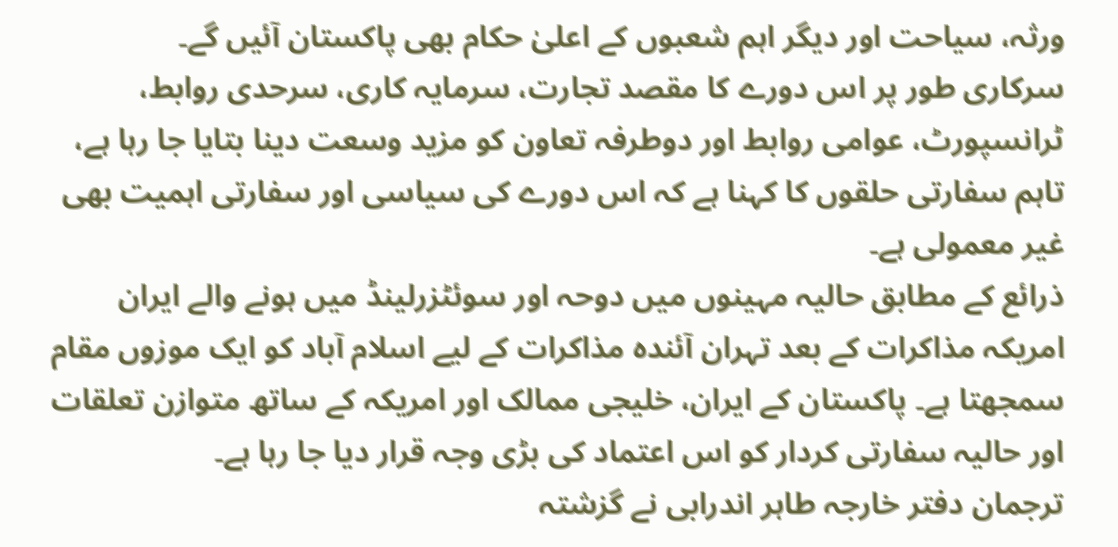ورثہ، سیاحت اور دیگر اہم شعبوں کے اعلیٰ حکام بھی پاکستان آئیں گے۔
سرکاری طور پر اس دورے کا مقصد تجارت، سرمایہ کاری، سرحدی روابط، ٹرانسپورٹ، عوامی روابط اور دوطرفہ تعاون کو مزید وسعت دینا بتایا جا رہا ہے، تاہم سفارتی حلقوں کا کہنا ہے کہ اس دورے کی سیاسی اور سفارتی اہمیت بھی غیر معمولی ہے۔
ذرائع کے مطابق حالیہ مہینوں میں دوحہ اور سوئٹزرلینڈ میں ہونے والے ایران امریکہ مذاکرات کے بعد تہران آئندہ مذاکرات کے لیے اسلام آباد کو ایک موزوں مقام سمجھتا ہے۔ پاکستان کے ایران، خلیجی ممالک اور امریکہ کے ساتھ متوازن تعلقات اور حالیہ سفارتی کردار کو اس اعتماد کی بڑی وجہ قرار دیا جا رہا ہے۔
ترجمان دفتر خارجہ طاہر اندرابی نے گزشتہ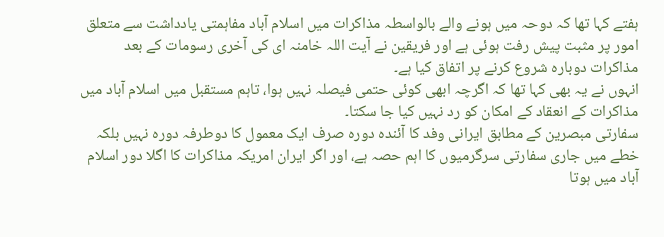ہفتے کہا تھا کہ دوحہ میں ہونے والے بالواسطہ مذاکرات میں اسلام آباد مفاہمتی یادداشت سے متعلق امور پر مثبت پیش رفت ہوئی ہے اور فریقین نے آیت اللہ خامنہ ای کی آخری رسومات کے بعد مذاکرات دوبارہ شروع کرنے پر اتفاق کیا ہے۔
انہوں نے یہ بھی کہا تھا کہ اگرچہ ابھی کوئی حتمی فیصلہ نہیں ہوا، تاہم مستقبل میں اسلام آباد میں مذاکرات کے انعقاد کے امکان کو رد نہیں کیا جا سکتا۔
سفارتی مبصرین کے مطابق ایرانی وفد کا آئندہ دورہ صرف ایک معمول کا دوطرفہ دورہ نہیں بلکہ خطے میں جاری سفارتی سرگرمیوں کا اہم حصہ ہے، اور اگر ایران امریکہ مذاکرات کا اگلا دور اسلام آباد میں ہوتا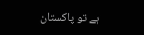ہے تو پاکستان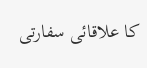کا علاقائی سفارتی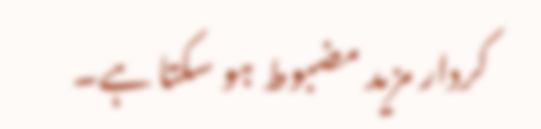کردار مزید مضبوط ہو سکتا ہے۔